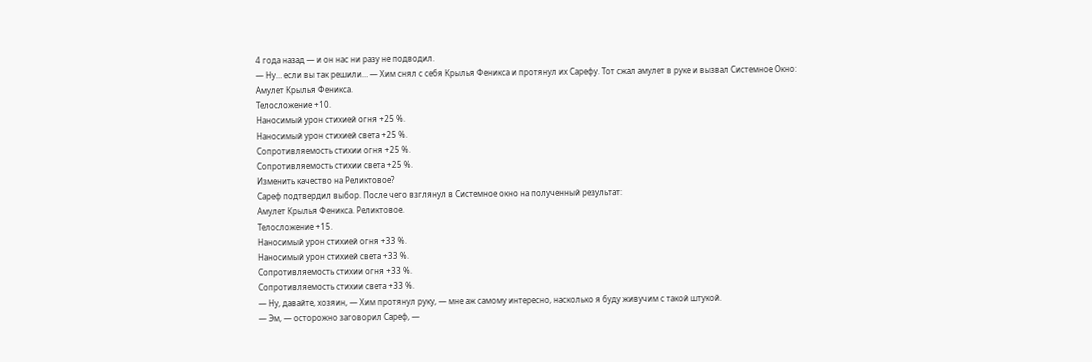4 года назад — и он нас ни разу не подводил.
— Ну… если вы так решили… — Хим снял с себя Крылья Феникса и протянул их Сарефу. Тот сжал амулет в руке и вызвал Системное Окно:
Амулет Крылья Феникса.
Телосложение +10.
Наносимый урон стихией огня +25 %.
Наносимый урон стихией света +25 %.
Сопротивляемость стихии огня +25 %.
Сопротивляемость стихии света +25 %.
Изменить качество на Реликтовое?
Сареф подтвердил выбор. После чего взглянул в Системное окно на полученный результат:
Амулет Крылья Феникса. Реликтовое.
Телосложение +15.
Наносимый урон стихией огня +33 %.
Наносимый урон стихией света +33 %.
Сопротивляемость стихии огня +33 %.
Сопротивляемость стихии света +33 %.
— Ну, давайте, хозяин, — Хим протянул руку, — мне аж самому интересно, насколько я буду живучим с такой штукой.
— Эм, — осторожно заговорил Сареф, —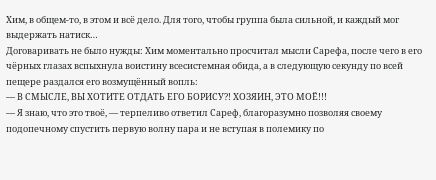Хим, в общем-то, в этом и всё дело. Для того, чтобы группа была сильной, и каждый мог выдержать натиск…
Договаривать не было нужды: Хим моментально просчитал мысли Сарефа, после чего в его чёрных глазах вспыхнула воистину всесистемная обида, а в следующую секунду по всей пещере раздался его возмущённый вопль:
— В СМЫСЛЕ, ВЫ ХОТИТЕ ОТДАТЬ ЕГО БОРИСУ⁈ ХОЗЯИН, ЭТО МОЁ!!!
— Я знаю, что это твоё, — терпеливо ответил Сареф, благоразумно позволяя своему подопечному спустить первую волну пара и не вступая в полемику по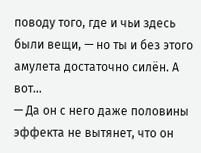поводу того, где и чьи здесь были вещи, — но ты и без этого амулета достаточно силён. А вот…
— Да он с него даже половины эффекта не вытянет, что он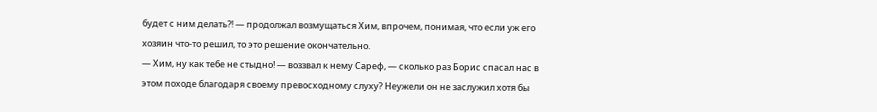будет с ним делать⁈ — продолжал возмущаться Хим, впрочем, понимая, что если уж его хозяин что-то решил, то это решение окончательно.
— Хим, ну как тебе не стыдно! — воззвал к нему Сареф, — сколько раз Борис спасал нас в этом походе благодаря своему превосходному слуху? Неужели он не заслужил хотя бы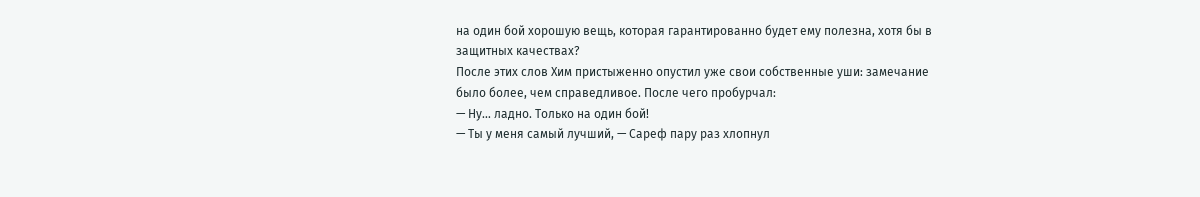на один бой хорошую вещь, которая гарантированно будет ему полезна, хотя бы в защитных качествах?
После этих слов Хим пристыженно опустил уже свои собственные уши: замечание было более, чем справедливое. После чего пробурчал:
— Ну… ладно. Только на один бой!
— Ты у меня самый лучший, — Сареф пару раз хлопнул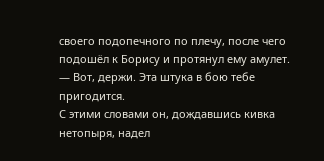своего подопечного по плечу, после чего подошёл к Борису и протянул ему амулет.
— Вот, держи. Эта штука в бою тебе пригодится.
С этими словами он, дождавшись кивка нетопыря, надел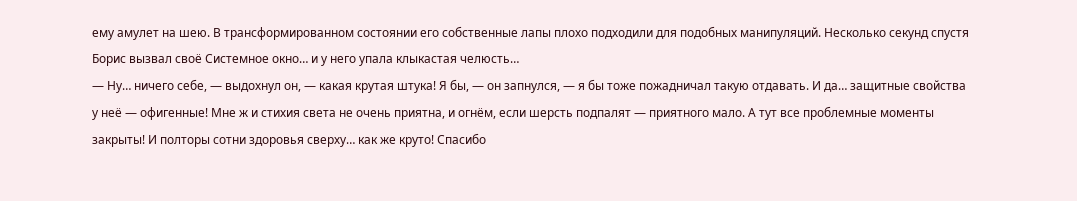ему амулет на шею. В трансформированном состоянии его собственные лапы плохо подходили для подобных манипуляций. Несколько секунд спустя Борис вызвал своё Системное окно… и у него упала клыкастая челюсть…
— Ну… ничего себе, — выдохнул он, — какая крутая штука! Я бы, — он запнулся, — я бы тоже пожадничал такую отдавать. И да… защитные свойства у неё — офигенные! Мне ж и стихия света не очень приятна, и огнём, если шерсть подпалят — приятного мало. А тут все проблемные моменты закрыты! И полторы сотни здоровья сверху… как же круто! Спасибо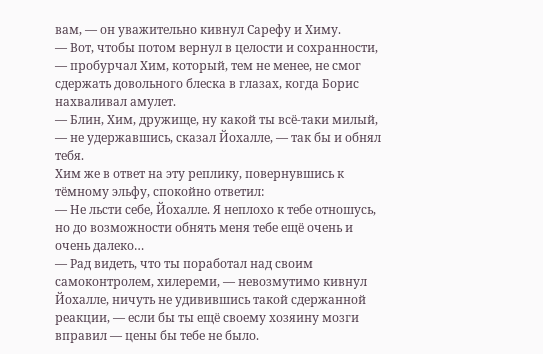вам, — он уважительно кивнул Сарефу и Химу.
— Вот, чтобы потом вернул в целости и сохранности, — пробурчал Хим, который, тем не менее, не смог сдержать довольного блеска в глазах, когда Борис нахваливал амулет.
— Блин, Хим, дружище, ну какой ты всё-таки милый, — не удержавшись, сказал Йохалле, — так бы и обнял тебя.
Хим же в ответ на эту реплику, повернувшись к тёмному эльфу, спокойно ответил:
— Не льсти себе, Йохалле. Я неплохо к тебе отношусь, но до возможности обнять меня тебе ещё очень и очень далеко…
— Рад видеть, что ты поработал над своим самоконтролем, хилереми, — невозмутимо кивнул Йохалле, ничуть не удивившись такой сдержанной реакции, — если бы ты ещё своему хозяину мозги вправил — цены бы тебе не было.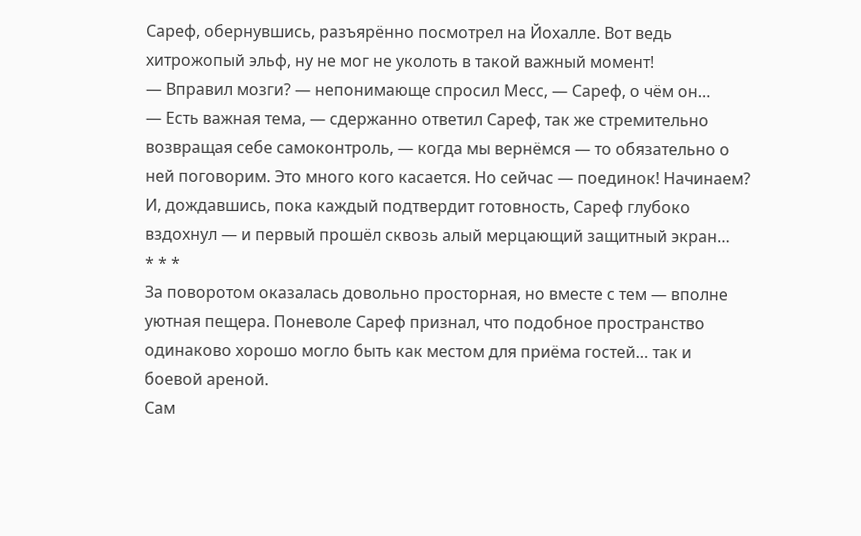Сареф, обернувшись, разъярённо посмотрел на Йохалле. Вот ведь хитрожопый эльф, ну не мог не уколоть в такой важный момент!
— Вправил мозги? — непонимающе спросил Месс, — Сареф, о чём он…
— Есть важная тема, — сдержанно ответил Сареф, так же стремительно возвращая себе самоконтроль, — когда мы вернёмся — то обязательно о ней поговорим. Это много кого касается. Но сейчас — поединок! Начинаем?
И, дождавшись, пока каждый подтвердит готовность, Сареф глубоко вздохнул — и первый прошёл сквозь алый мерцающий защитный экран…
* * *
За поворотом оказалась довольно просторная, но вместе с тем — вполне уютная пещера. Поневоле Сареф признал, что подобное пространство одинаково хорошо могло быть как местом для приёма гостей… так и боевой ареной.
Сам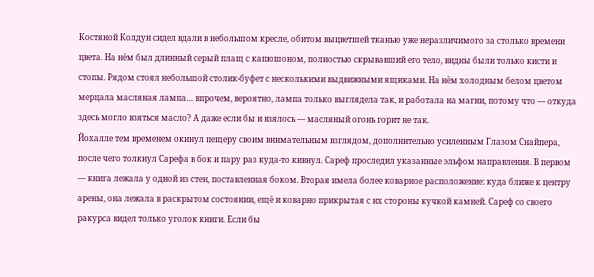Костяной Колдун сидел вдали в небольшом кресле, обитом выцветшей тканью уже неразличимого за столько времени цвета. На нём был длинный серый плащ с капюшоном, полностью скрывавший его тело, видны были только кисти и стопы. Рядом стоял небольшой столик-буфет с несколькими выдвижными ящиками. На нём холодным белом цветом мерцала масляная лампа… впрочем, вероятно, лампа только выглядела так, и работала на магии, потому что — откуда здесь могло взяться масло? А даже если бы и взялось — масляный огонь горит не так.
Йохалле тем временем окинул пещеру своим внимательным взглядом, дополнительно усиленным Глазом Снайпера, после чего толкнул Сарефа в бок и пару раз куда-то кивнул. Сареф проследил указанные эльфом направления. В первом — книга лежала у одной из стен, поставленная боком. Вторая имела более коварное расположение: куда ближе к центру арены, она лежала в раскрытом состоянии, ещё и коварно прикрытая с их стороны кучкой камней. Сареф со своего ракурса видел только уголок книги. Если бы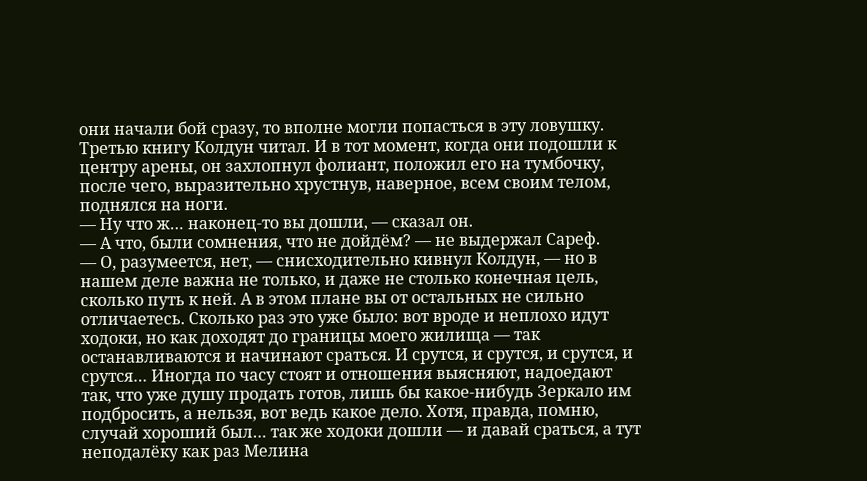они начали бой сразу, то вполне могли попасться в эту ловушку.
Третью книгу Колдун читал. И в тот момент, когда они подошли к центру арены, он захлопнул фолиант, положил его на тумбочку, после чего, выразительно хрустнув, наверное, всем своим телом, поднялся на ноги.
— Ну что ж… наконец-то вы дошли, — сказал он.
— А что, были сомнения, что не дойдём? — не выдержал Сареф.
— О, разумеется, нет, — снисходительно кивнул Колдун, — но в нашем деле важна не только, и даже не столько конечная цель, сколько путь к ней. А в этом плане вы от остальных не сильно отличаетесь. Сколько раз это уже было: вот вроде и неплохо идут ходоки, но как доходят до границы моего жилища — так останавливаются и начинают сраться. И срутся, и срутся, и срутся, и срутся… Иногда по часу стоят и отношения выясняют, надоедают так, что уже душу продать готов, лишь бы какое-нибудь Зеркало им подбросить, а нельзя, вот ведь какое дело. Хотя, правда, помню, случай хороший был… так же ходоки дошли — и давай сраться, а тут неподалёку как раз Мелина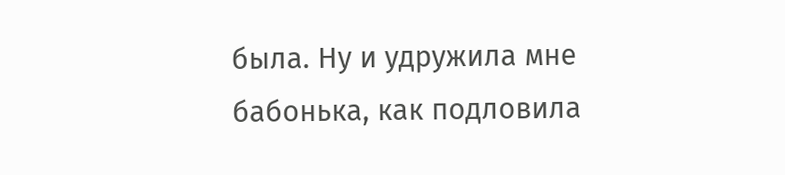была. Ну и удружила мне бабонька, как подловила